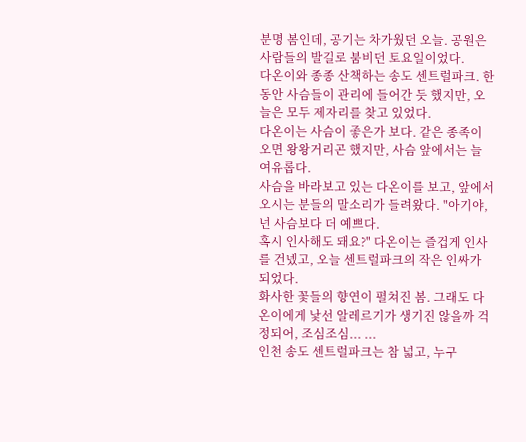분명 봄인데, 공기는 차가웠던 오늘. 공원은 사람들의 발길로 붐비던 토요일이었다.
다온이와 종종 산책하는 송도 센트럴파크. 한동안 사슴들이 관리에 들어간 듯 했지만, 오늘은 모두 제자리를 찾고 있었다.
다온이는 사슴이 좋은가 보다. 같은 종족이 오면 왕왕거리곤 했지만, 사슴 앞에서는 늘 여유롭다.
사슴을 바라보고 있는 다온이를 보고, 앞에서 오시는 분들의 말소리가 들려왔다. "아기야, 넌 사슴보다 더 예쁘다.
혹시 인사해도 돼요?" 다온이는 즐겁게 인사를 건넸고, 오늘 센트럴파크의 작은 인싸가 되었다.
화사한 꽃들의 향연이 펼쳐진 봄. 그래도 다온이에게 낯선 알레르기가 생기진 않을까 걱정되어, 조심조심... ...
인천 송도 센트럴파크는 참 넓고, 누구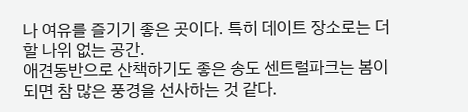나 여유를 즐기기 좋은 곳이다. 특히 데이트 장소로는 더할 나위 없는 공간.
애견동반으로 산책하기도 좋은 송도 센트럴파크는 봄이 되면 참 많은 풍경을 선사하는 것 같다.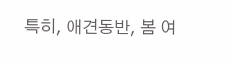특히, 애견동반, 봄 여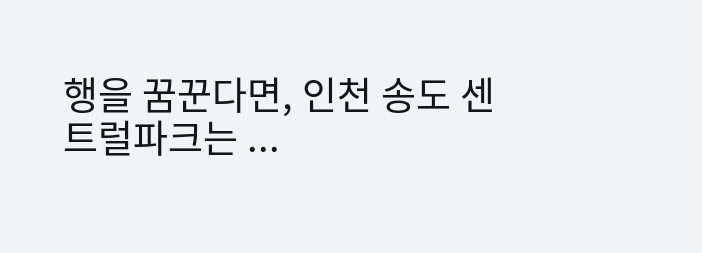행을 꿈꾼다면, 인천 송도 센트럴파크는 ...